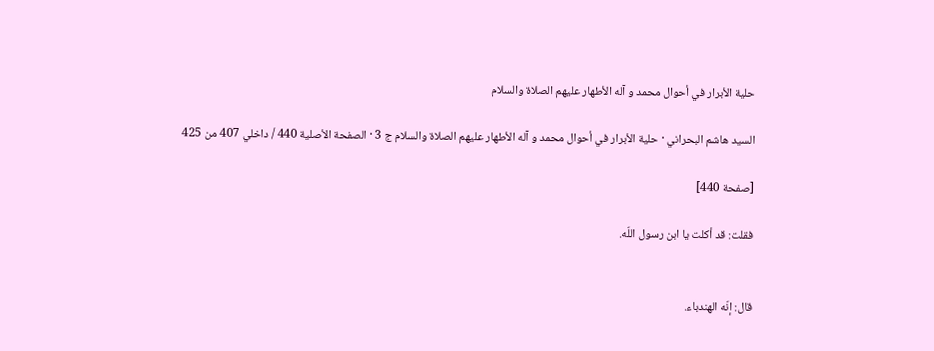حلية الأبرار في أحوال محمد و آله الأطهار عليهم الصلاة والسلام

السيد هاشم البحراني · حلية الأبرار في أحوال محمد و آله الأطهار عليهم الصلاة والسلام ج 3 · الصفحة الأصلية 440 / داخلي 407 من 425

[صفحة 440]

فقلت: قد أكلت يا ابن رسول اللّه.


قال: إنّه الهندباء.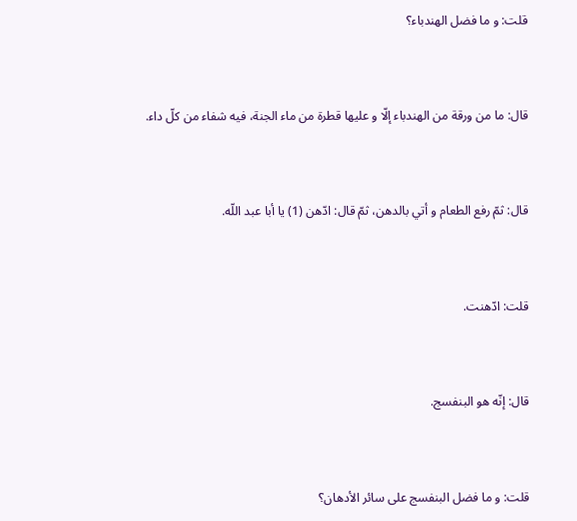قلت: و ما فضل الهندباء؟


قال: ما من ورقة من الهندباء إلّا و عليها قطرة من ماء الجنة، فيه شفاء من كلّ داء.


قال: ثمّ رفع الطعام و أتي بالدهن، ثمّ قال: ادّهن (1) يا أبا عبد اللّه.


قلت: ادّهنت.


قال: إنّه هو البنفسج.


قلت: و ما فضل البنفسج على سائر الأدهان؟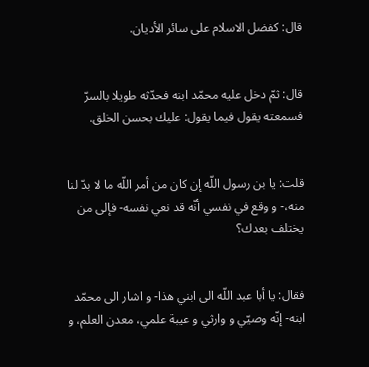قال: كفضل الاسلام على سائر الأديان.


قال: ثمّ دخل عليه محمّد ابنه فحدّثه طويلا بالسرّ فسمعته يقول فيما يقول: عليك بحسن الخلق.


قلت: يا بن رسول اللّه إن كان من أمر اللّه ما لا بدّ لنا منه،- و وقع في نفسي أنّه قد نعي نفسه- فإلى من يختلف بعدك؟


فقال: يا أبا عبد اللّه الى ابني هذا- و اشار الى محمّد ابنه- إنّه وصيّي و وارثي و عيبة علمي، معدن العلم، و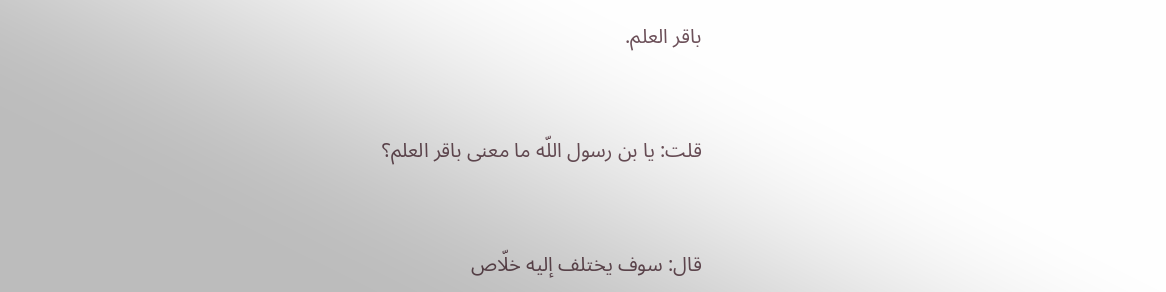باقر العلم.


قلت: يا بن رسول اللّه ما معنى باقر العلم؟


قال: سوف يختلف إليه خلّاص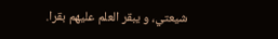شيعتي، و يبقر العلم عليهم بقرا.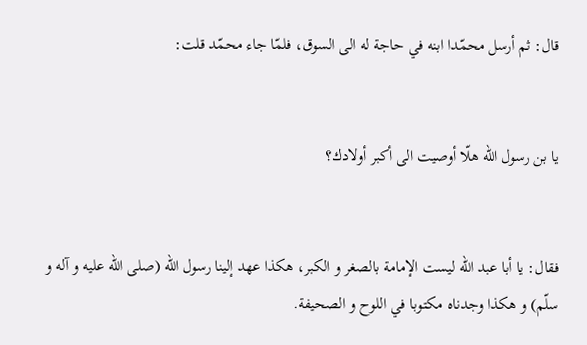قال: ثم أرسل محمّدا ابنه في حاجة له الى السوق، فلمّا جاء محمّد قلت:


يا بن رسول اللّه هلّا أوصيت الى أكبر أولادك؟


فقال: يا أبا عبد اللّه ليست الإمامة بالصغر و الكبر، هكذا عهد إلينا رسول اللّه (صلى اللّه عليه و آله و سلّم) و هكذا وجدناه مكتوبا في اللوح و الصحيفة.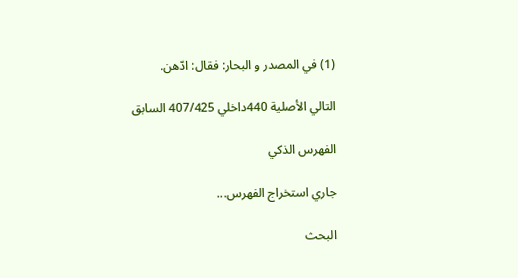(1) في المصدر و البحار: فقال: ادّهن.

التالي الأصلية 440داخلي 407/425 السابق

الفهرس الذكي

جاري استخراج الفهرس...

البحث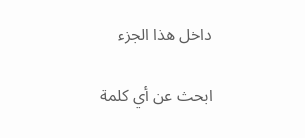داخل هذا الجزء

ابحث عن أي كلمة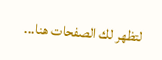لتظهر لك الصفحات هنا...